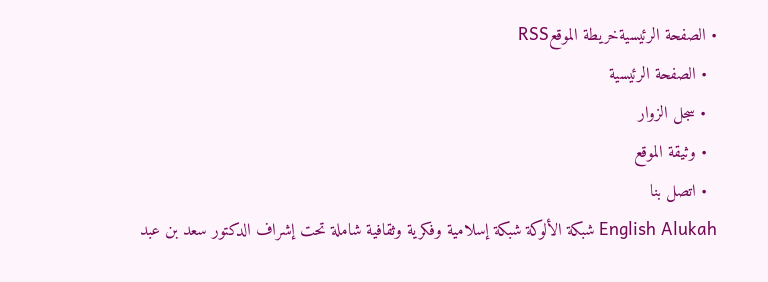• الصفحة الرئيسيةخريطة الموقعRSS
  • الصفحة الرئيسية
  • سجل الزوار
  • وثيقة الموقع
  • اتصل بنا
English Alukah شبكة الألوكة شبكة إسلامية وفكرية وثقافية شاملة تحت إشراف الدكتور سعد بن عبد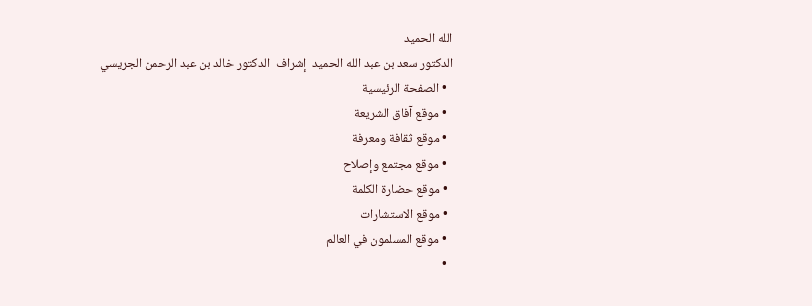الله الحميد
الدكتور سعد بن عبد الله الحميد  إشراف  الدكتور خالد بن عبد الرحمن الجريسي
  • الصفحة الرئيسية
  • موقع آفاق الشريعة
  • موقع ثقافة ومعرفة
  • موقع مجتمع وإصلاح
  • موقع حضارة الكلمة
  • موقع الاستشارات
  • موقع المسلمون في العالم
  •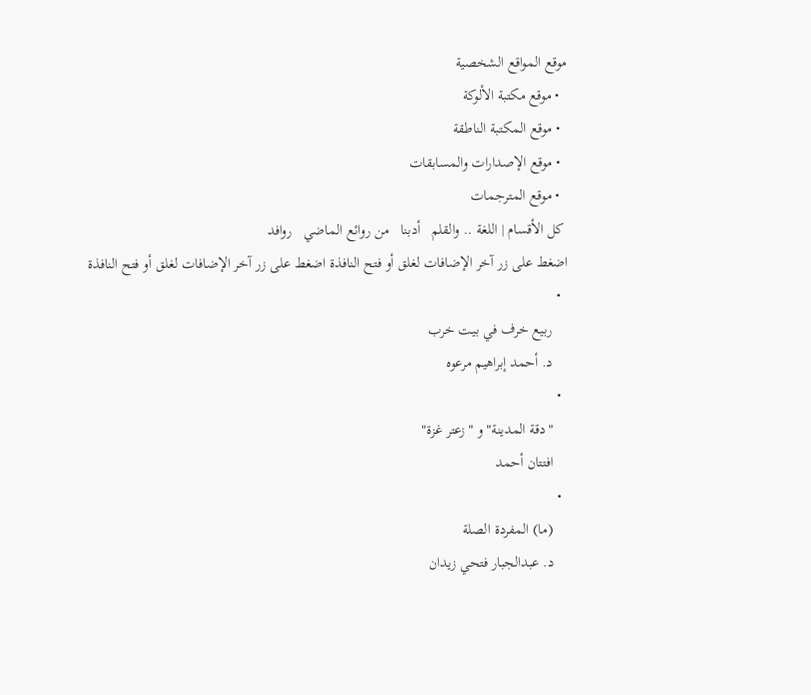موقع المواقع الشخصية
  • موقع مكتبة الألوكة
  • موقع المكتبة الناطقة
  • موقع الإصدارات والمسابقات
  • موقع المترجمات
 كل الأقسام | اللغة .. والقلم   أدبنا   من روائع الماضي   روافد
اضغط على زر آخر الإضافات لغلق أو فتح النافذة اضغط على زر آخر الإضافات لغلق أو فتح النافذة
  •
    ربيع خرف في بيت خرب
    د. أحمد إبراهيم مرعوه
  •
    "دقة المدينة" و "زعتر غزة"
    افتتان أحمد
  •
    (ما) المفردة الصلة
    د. عبدالجبار فتحي زيدان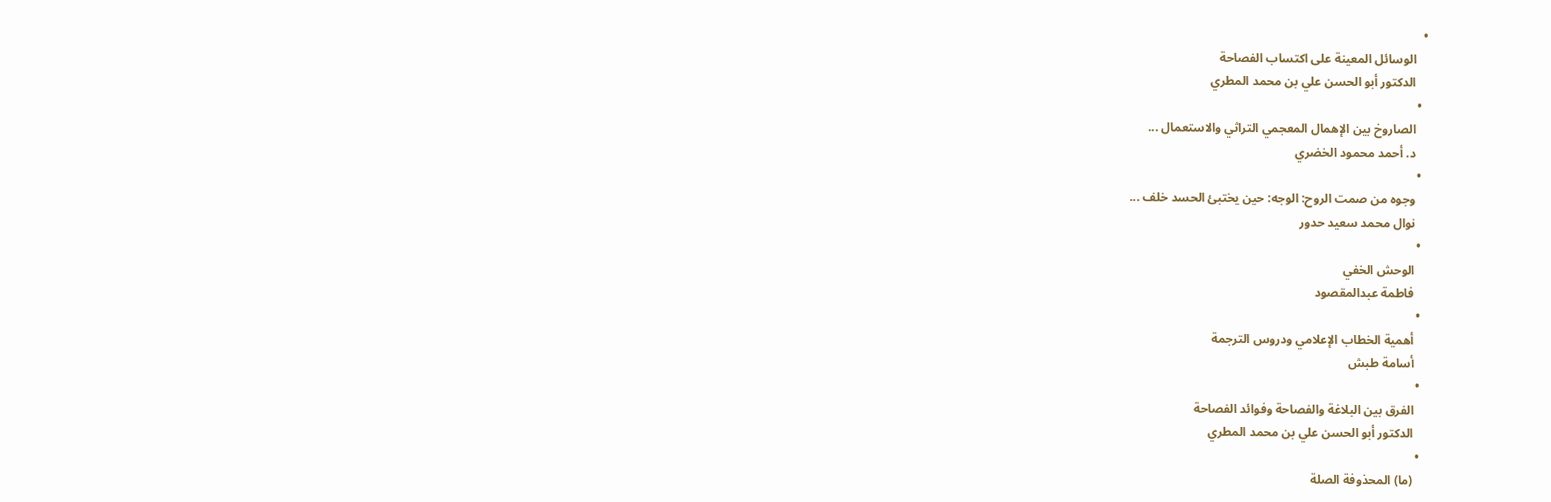•
    الوسائل المعينة على اكتساب الفصاحة
    الدكتور أبو الحسن علي بن محمد المطري
  •
    الصاروخ بين الإهمال المعجمي التراثي والاستعمال ...
    د. أحمد محمود الخضري
  •
    وجوه من صمت الروح: الوجه: حين يختبئ الحسد خلف ...
    نوال محمد سعيد حدور
  •
    الوحش الخفي
    فاطمة عبدالمقصود
  •
    أهمية الخطاب الإعلامي ودروس الترجمة
    أسامة طبش
  •
    الفرق بين البلاغة والفصاحة وفوائد الفصاحة
    الدكتور أبو الحسن علي بن محمد المطري
  •
    (ما) المحذوفة الصلة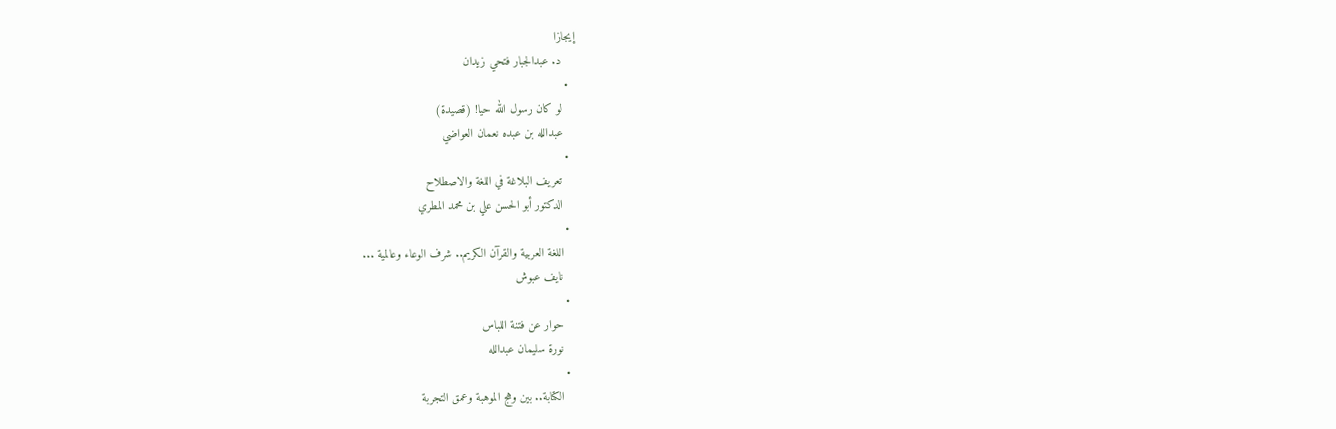إيجازا
    د. عبدالجبار فتحي زيدان
  •
    لو كان رسول الله حيا! (قصيدة)
    عبدالله بن عبده نعمان العواضي
  •
    تعريف البلاغة في اللغة والاصطلاح
    الدكتور أبو الحسن علي بن محمد المطري
  •
    اللغة العربية والقرآن الكريم.. شرف الوعاء وعالمية ...
    نايف عبوش
  •
    حوار عن فتنة اللباس
    نورة سليمان عبدالله
  •
    الكتابة.. بين وهج الموهبة وعمق التجربة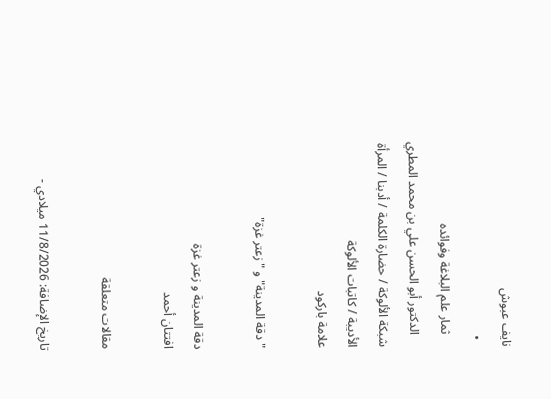نايف عبوش
  •
    ثمار علم البلاغة وفوائده
    الدكتور أبو الحسن علي بن محمد المطري
شبكة الألوكة / حضارة الكلمة / أدبنا / المرأة الأديبة / كاتبات الألوكة
علامة باركود

"دقة المدينة" و "زعتر غزة"

دقة المدينة و زعتر غزة
افتتان أحمد

مقالات متعلقة

تاريخ الإضافة: 11/8/2026 ميلادي -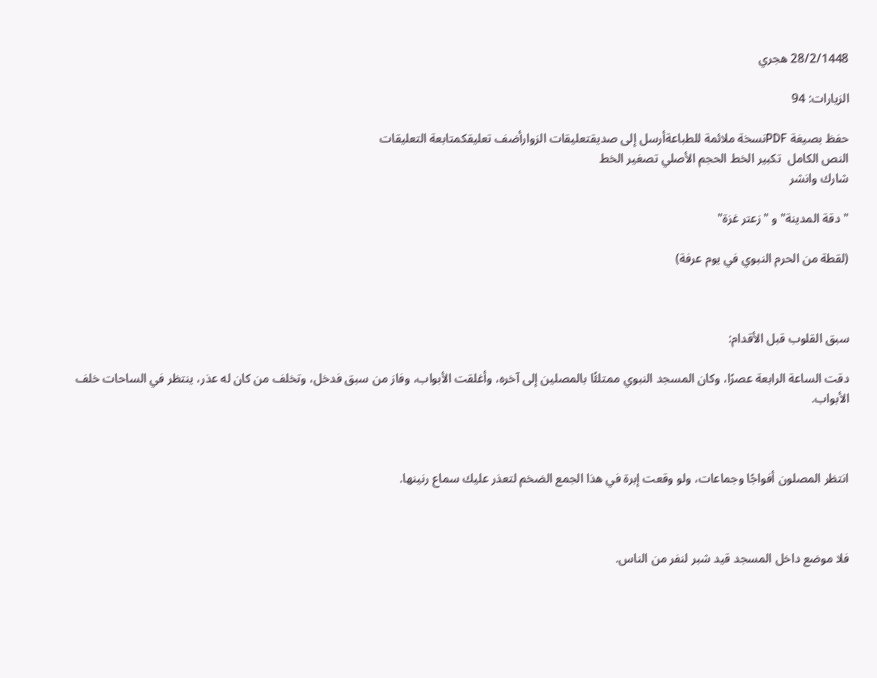28/2/1448 هجري

الزيارات: 94

حفظ بصيغة PDFنسخة ملائمة للطباعةأرسل إلى صديقتعليقات الزوارأضف تعليقكمتابعة التعليقات
النص الكامل  تكبير الخط الحجم الأصلي تصغير الخط
شارك وانشر

"دقة المدينة" و "زعتر غزة"

(لقطة من الحرم النبوي في يوم عرفة)



سبق القلوب قبل الأقدام:

دقت الساعة الرابعة عصرًا، وكان المسجد النبوي ممتلئًا بالمصلين إلى آخره، وأغلقت الأبواب، وفاز من سبق فدخل، وتخلف من كان له عذر، ينتظر في الساحات خلف الأبواب.



انتظر المصلون أفواجًا وجماعات، ولو وقعت إبرة في هذا الجمع الضخم لتعذر عليك سماع رنينها.



فلا موضع داخل المسجد قيد شبر لنفر من الناس.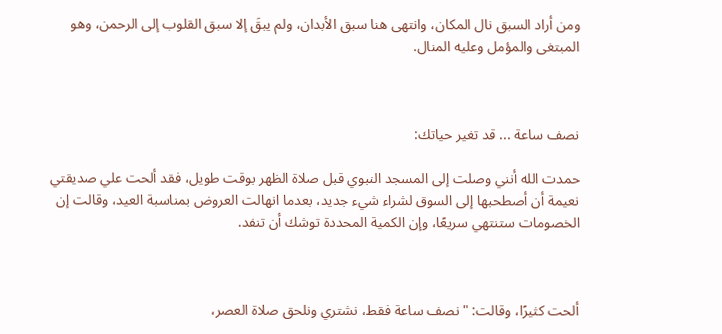ومن أراد السبق نال المكان، وانتهى هنا سبق الأبدان، ولم يبقَ إلا سبق القلوب إلى الرحمن، وهو المبتغى والمؤمل وعليه المنال.



نصف ساعة ... قد تغير حياتك:

حمدت الله أنني وصلت إلى المسجد النبوي قبل صلاة الظهر بوقت طويل، فقد ألحت علي صديقتي نعيمة أن أصطحبها إلى السوق لشراء شيء جديد، بعدما انهالت العروض بمناسبة العيد، وقالت إن الخصومات ستنتهي سريعًا، وإن الكمية المحددة توشك أن تنفد.



ألحت كثيرًا، وقالت: "نصف ساعة فقط، نشتري ونلحق صلاة العصر،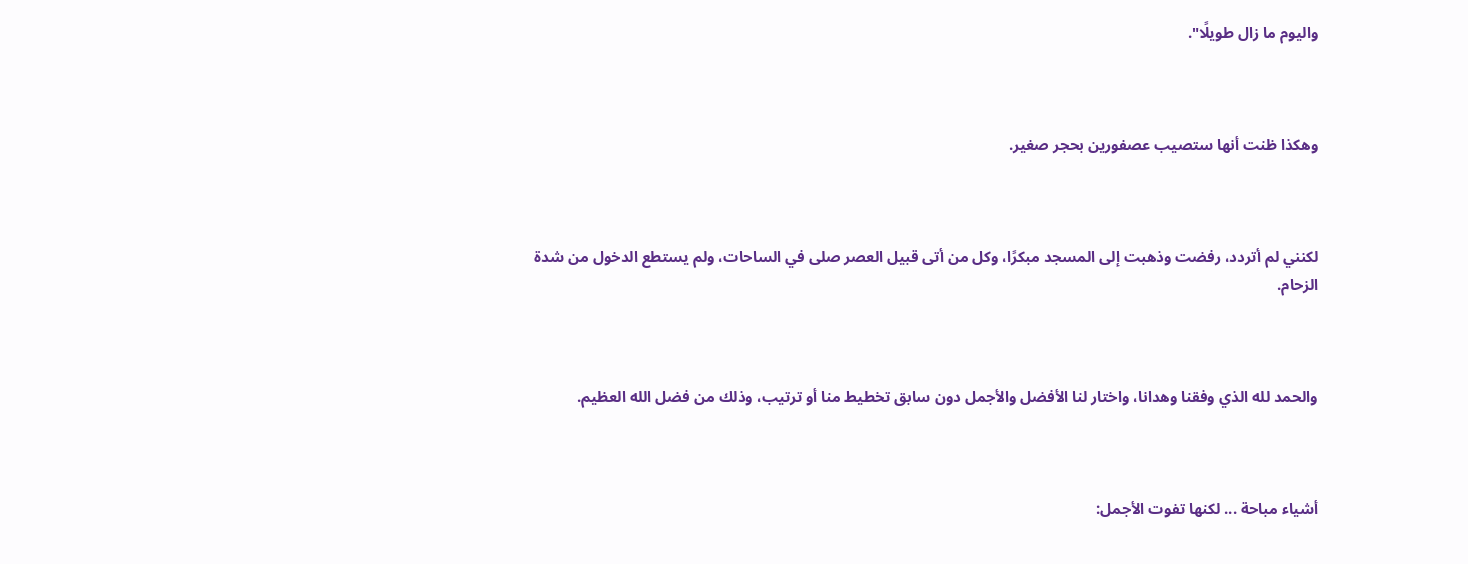واليوم ما زال طويلًا".



وهكذا ظنت أنها ستصيب عصفورين بحجر صغير.



لكنني لم أتردد، رفضت وذهبت إلى المسجد مبكرًا، وكل من أتى قبيل العصر صلى في الساحات، ولم يستطع الدخول من شدة الزحام.



والحمد لله الذي وفقنا وهدانا، واختار لنا الأفضل والأجمل دون سابق تخطيط منا أو ترتيب، وذلك من فضل الله العظيم.



أشياء مباحة ... لكنها تفوت الأجمل: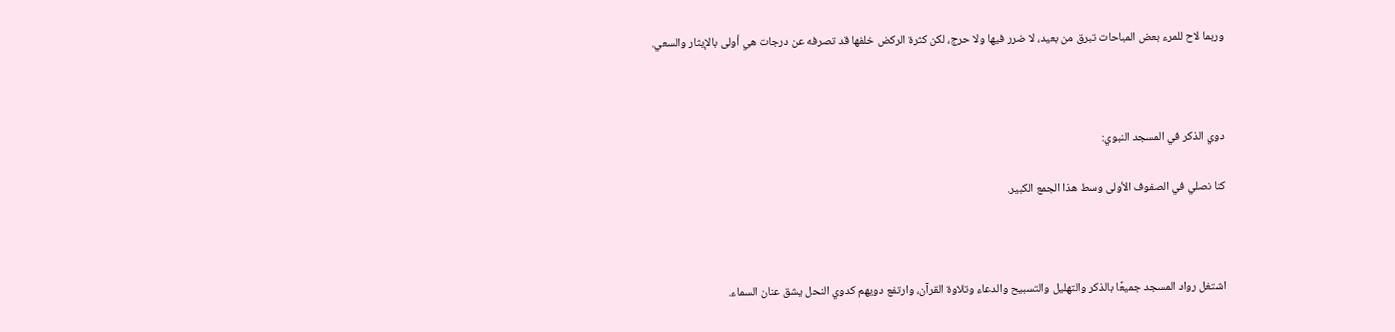وربما لاح للمرء بعض المباحات تبرق من بعيد، لا ضرر فيها ولا حرج، لكن كثرة الركض خلفها قد تصرفه عن درجات هي أولى بالإيثار والسعي.



دوي الذكر في المسجد النبوي:

كنا نصلي في الصفوف الأولى وسط هذا الجمع الكبير.



اشتغل رواد المسجد جميعًا بالذكر والتهليل والتسبيح والدعاء وتلاوة القرآن، وارتفع دويهم كدوي النحل يشق عنان السماء.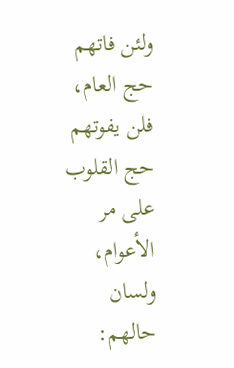ولئن فاتهم حج العام، فلن يفوتهم حج القلوب على مر الأعوام، ولسان حالهم: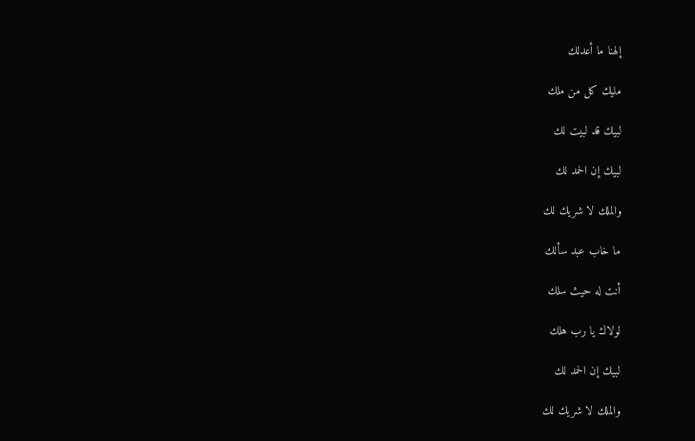إلهنا ما أعدلك

مليك كل من ملك

لبيك قد لبيت لك

لبيك إن الحمد لك

والملك لا شريك لك

ما خاب عبد سألك

أنت له حيث سلك

لولاك يا رب هلك

لبيك إن الحمد لك

والملك لا شريك لك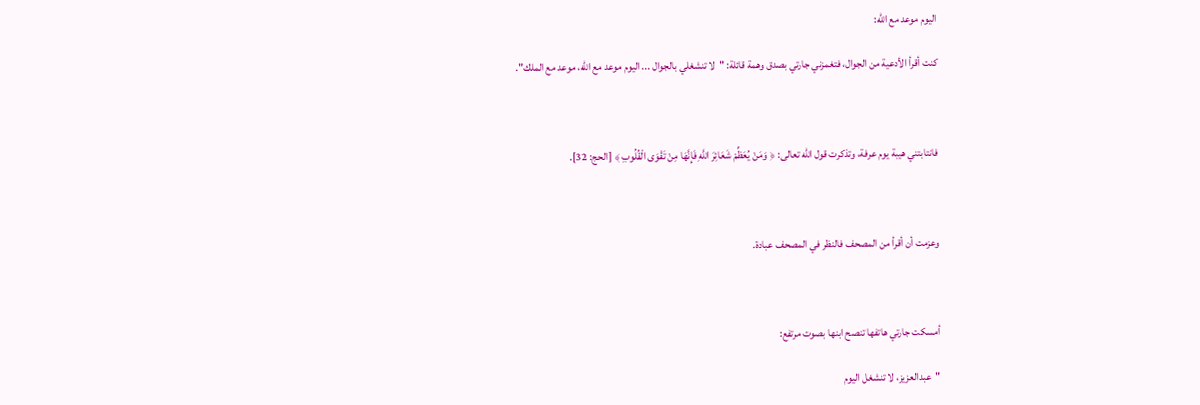اليوم موعد مع الله:

كنت أقرأ الأدعية من الجوال، فتغمزني جارتي بصدق وهمة قائلة: "لا تنشغلي بالجوال ... اليوم موعد مع الله، موعد مع الملك".



فانتابتني هيبة يوم عرفة، وتذكرت قول الله تعالى: ﴿ وَمَنْ يُعَظِّمْ شَعَائِرَ اللَّهِ فَإِنَّهَا مِنْ تَقْوَى الْقُلُوبِ ﴾ [الحج: 32].



وعزمت أن أقرأ من المصحف فالنظر في المصحف عبادة.



أمسكت جارتي هاتفها تنصح ابنها بصوت مرتفع:

"عبدالعزيز، لا تنشغل اليوم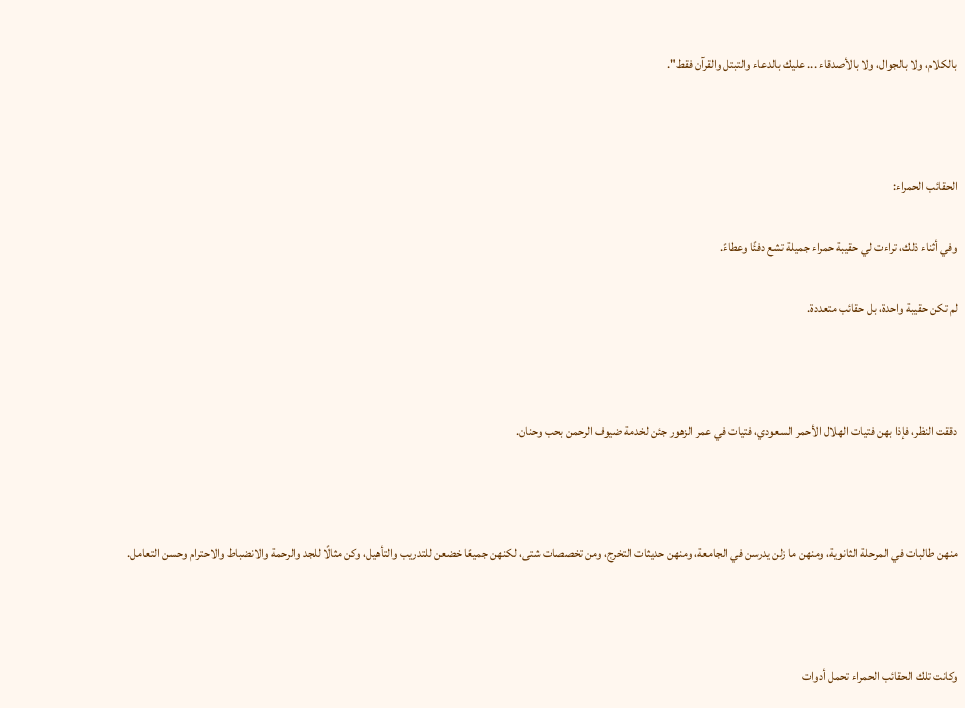بالكلام، ولا بالجوال، ولا بالأصدقاء ... عليك بالدعاء والتبتل والقرآن فقط".



الحقائب الحمراء:

وفي أثناء ذلك، تراءت لي حقيبة حمراء جميلة تشع دفئًا وعطاءً.

لم تكن حقيبة واحدة، بل حقائب متعددة.



دققت النظر، فإذا بهن فتيات الهلال الأحمر السعودي، فتيات في عمر الزهور جئن لخدمة ضيوف الرحمن بحب وحنان.



منهن طالبات في المرحلة الثانوية، ومنهن ما زلن يدرسن في الجامعة، ومنهن حديثات التخرج، ومن تخصصات شتى، لكنهن جميعًا خضعن للتدريب والتأهيل، وكن مثالًا للجد والرحمة والانضباط والاحترام وحسن التعامل.



وكانت تلك الحقائب الحمراء تحمل أدوات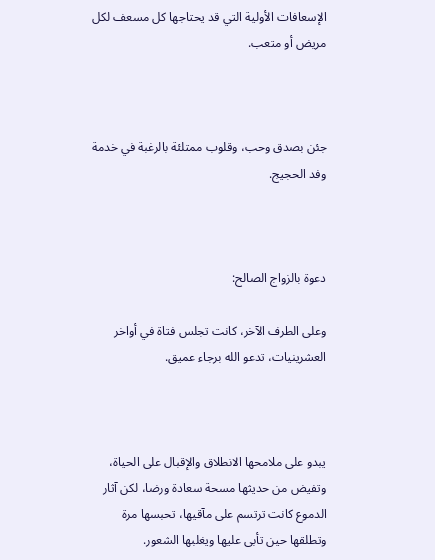الإسعافات الأولية التي قد يحتاجها كل مسعف لكل مريض أو متعب.



جئن بصدق وحب، وقلوب ممتلئة بالرغبة في خدمة وفد الحجيج.



دعوة بالزواج الصالح:

وعلى الطرف الآخر، كانت تجلس فتاة في أواخر العشرينيات، تدعو الله برجاء عميق.



يبدو على ملامحها الانطلاق والإقبال على الحياة، وتفيض من حديثها مسحة سعادة ورضا، لكن آثار الدموع كانت ترتسم على مآقيها، تحبسها مرة وتطلقها حين تأبى عليها ويغلبها الشعور.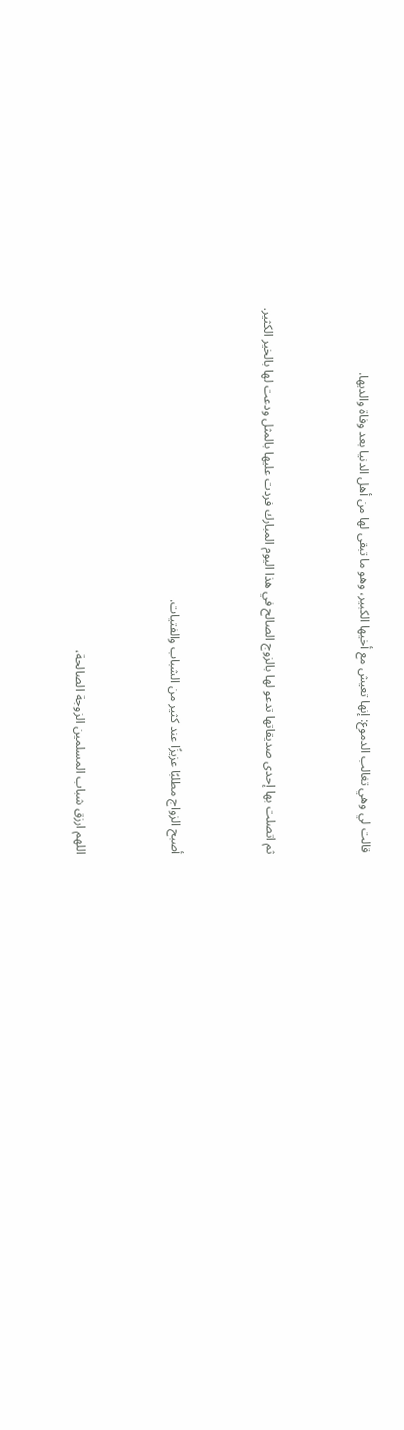قالت لي وهي تغالب الدموع: إنها تعيش مع أخيها الكبير، وهو ما تبقى لها من أهل الدنيا بعد وفاة والديها.



ثم اتصلت بها إحدى صديقاتها تدعو لها بالزوج الصالح في هذا اليوم المبارك فردت عليها بالمثل ودعت لها بالخير الكثير.



أصبح الزواج مطلبًا عزيزًا عند كثير من الشباب والفتيات.



اللهم ارزق شباب المسلمين الزوجة الصالحة،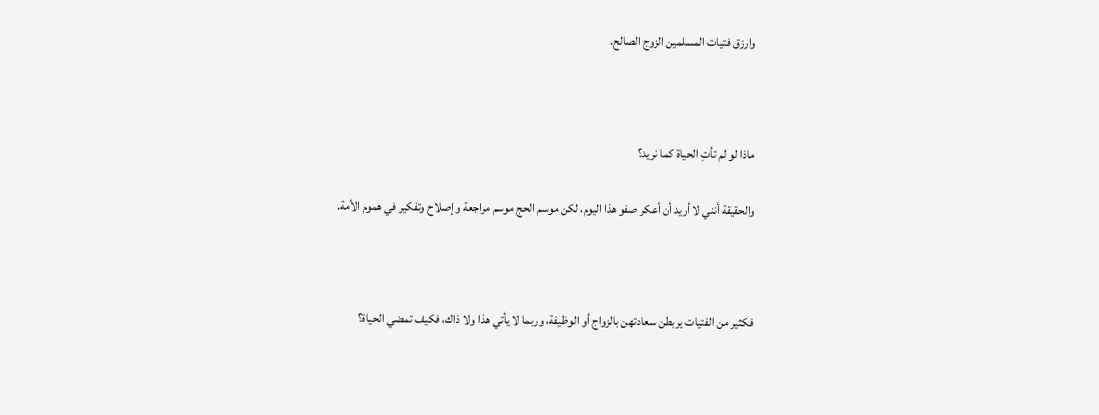وارزق فتيات المسلمين الزوج الصالح.



ماذا لو لم تأتِ الحياة كما نريد؟

والحقيقة أنني لا أريد أن أعكر صفو هذا اليوم، لكن موسم الحج موسم مراجعة وإصلاح وتفكير في هموم الأمة.



فكثير من الفتيات يربطن سعادتهن بالزواج أو الوظيفة، وربما لا يأتي هذا ولا ذاك، فكيف تمضي الحياة؟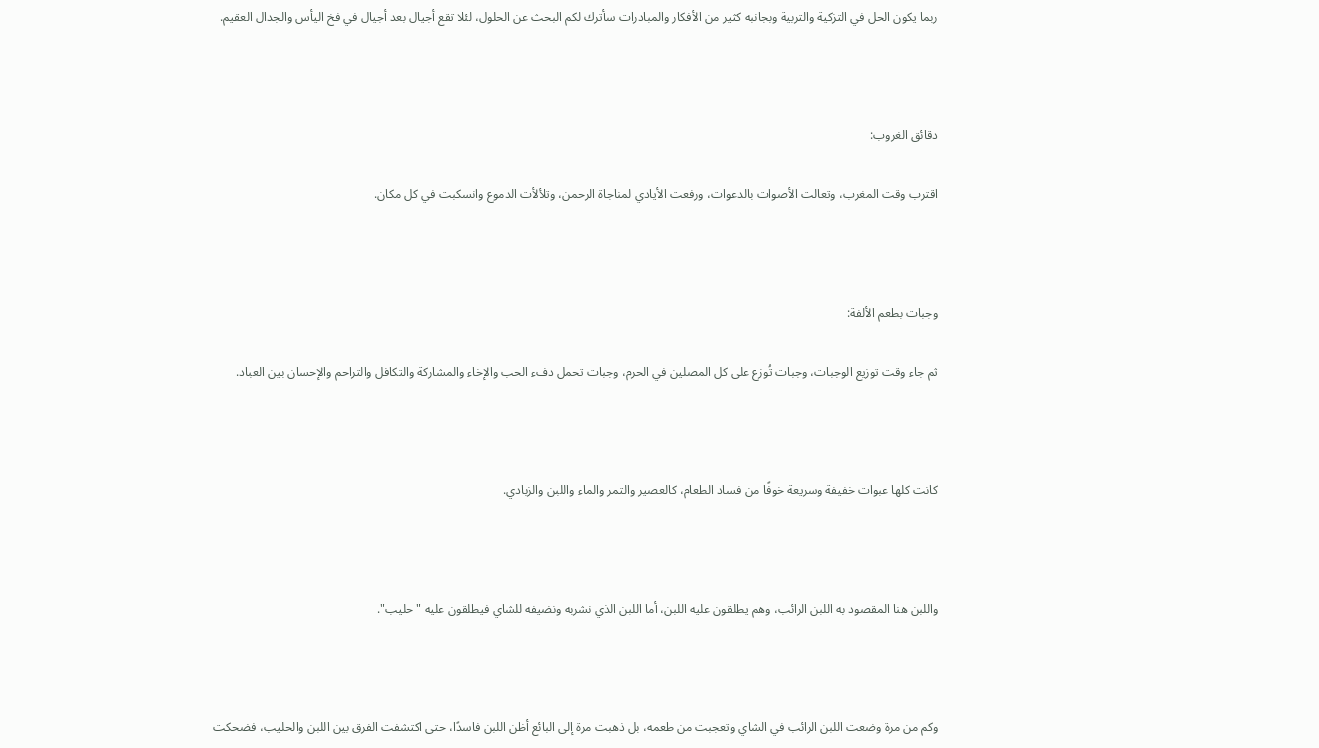ربما يكون الحل في التزكية والتربية وبجانبه كثير من الأفكار والمبادرات سأترك لكم البحث عن الحلول، لئلا تقع أجيال بعد أجيال في فخ اليأس والجدال العقيم.



دقائق الغروب:

اقترب وقت المغرب، وتعالت الأصوات بالدعوات، ورفعت الأيادي لمناجاة الرحمن، وتلألأت الدموع وانسكبت في كل مكان.



وجبات بطعم الألفة:

ثم جاء وقت توزيع الوجبات، وجبات تُوزع على كل المصلين في الحرم، وجبات تحمل دفء الحب والإخاء والمشاركة والتكافل والتراحم والإحسان بين العباد.



كانت كلها عبوات خفيفة وسريعة خوفًا من فساد الطعام، كالعصير والتمر والماء واللبن والزبادي.



واللبن هنا المقصود به اللبن الرائب، وهم يطلقون عليه اللبن، أما اللبن الذي نشربه ونضيفه للشاي فيطلقون عليه "حليب".



وكم من مرة وضعت اللبن الرائب في الشاي وتعجبت من طعمه، بل ذهبت مرة إلى البائع أظن اللبن فاسدًا، حتى اكتشفت الفرق بين اللبن والحليب، فضحكت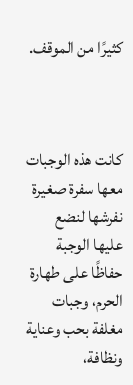كثيرًا من الموقف.



كانت هذه الوجبات معها سفرة صغيرة نفرشها لنضع عليها الوجبة حفاظًا على طهارة الحرم، وجبات مغلفة بحب وعناية ونظافة،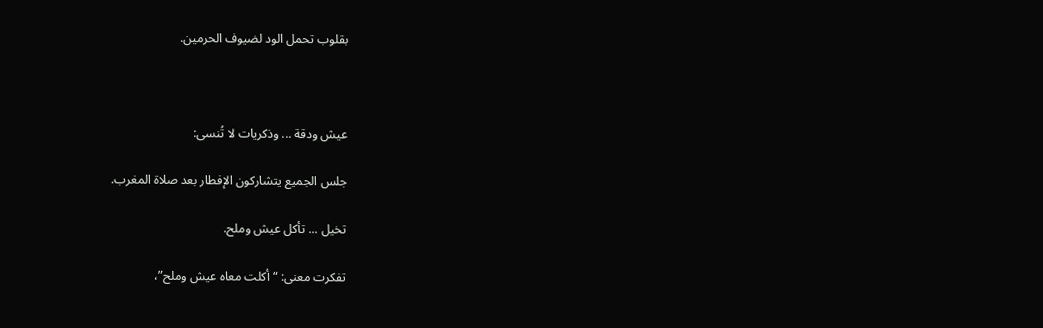بقلوب تحمل الود لضيوف الحرمين.



عيش ودقة ... وذكريات لا تُنسى:

جلس الجميع يتشاركون الإفطار بعد صلاة المغرب.

تخيل ... تأكل عيش وملح.

تفكرت معنى: “أكلت معاه عيش وملح”،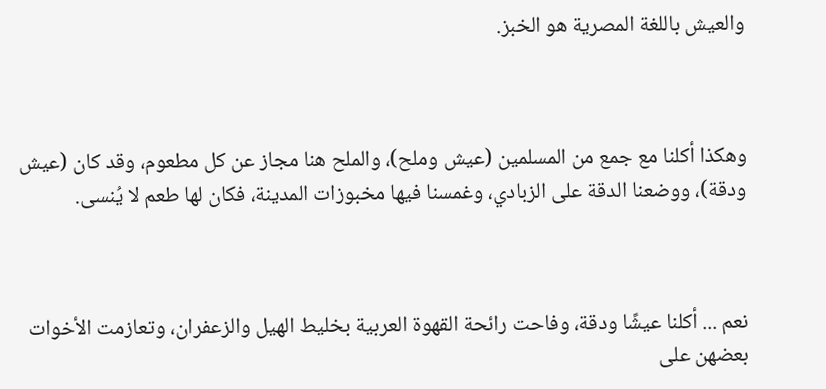والعيش باللغة المصرية هو الخبز.



وهكذا أكلنا مع جمع من المسلمين (عيش وملح)، والملح هنا مجاز عن كل مطعوم، وقد كان (عيش ودقة)، ووضعنا الدقة على الزبادي، وغمسنا فيها مخبوزات المدينة، فكان لها طعم لا يُنسى.



نعم ... أكلنا عيشًا ودقة، وفاحت رائحة القهوة العربية بخليط الهيل والزعفران، وتعازمت الأخوات بعضهن على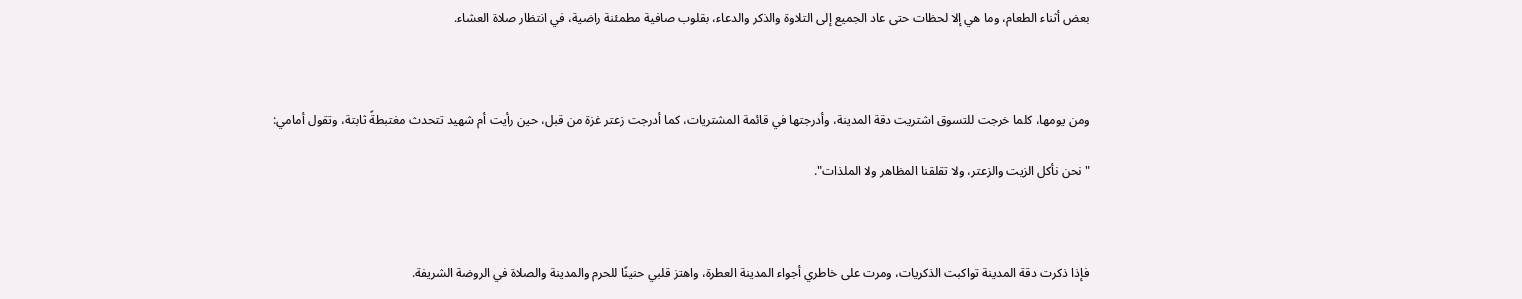بعض أثناء الطعام، وما هي إلا لحظات حتى عاد الجميع إلى التلاوة والذكر والدعاء، بقلوب صافية مطمئنة راضية، في انتظار صلاة العشاء.



ومن يومها، كلما خرجت للتسوق اشتريت دقة المدينة، وأدرجتها في قائمة المشتريات، كما أدرجت زعتر غزة من قبل، حين رأيت أم شهيد تتحدث مغتبطةً ثابتة، وتقول أمامي:

"نحن نأكل الزيت والزعتر، ولا تقلقنا المظاهر ولا الملذات".



فإذا ذكرت دقة المدينة تواكبت الذكريات، ومرت على خاطري أجواء المدينة العطرة، واهتز قلبي حنينًا للحرم والمدينة والصلاة في الروضة الشريفة.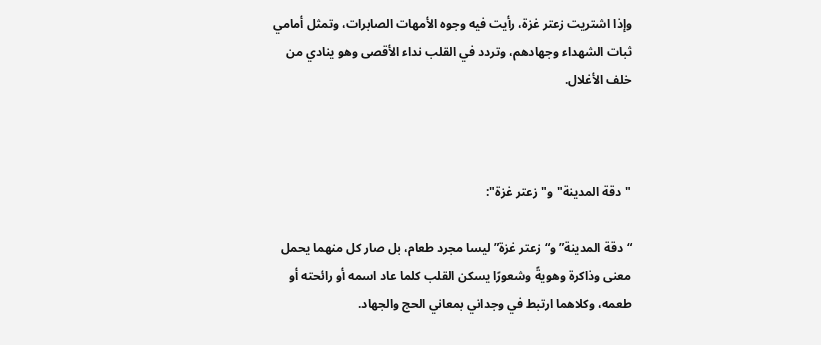وإذا اشتريت زعتر غزة، رأيت فيه وجوه الأمهات الصابرات، وتمثل أمامي ثبات الشهداء وجهادهم، وتردد في القلب نداء الأقصى وهو ينادي من خلف الأغلال.



"دقة المدينة" و"زعتر غزة":

“دقة المدينة” و“زعتر غزة” ليسا مجرد طعام، بل صار كل منهما يحمل معنى وذاكرة وهويةً وشعورًا يسكن القلب كلما عاد اسمه أو رائحته أو طعمه، وكلاهما ارتبط في وجداني بمعاني الحج والجهاد.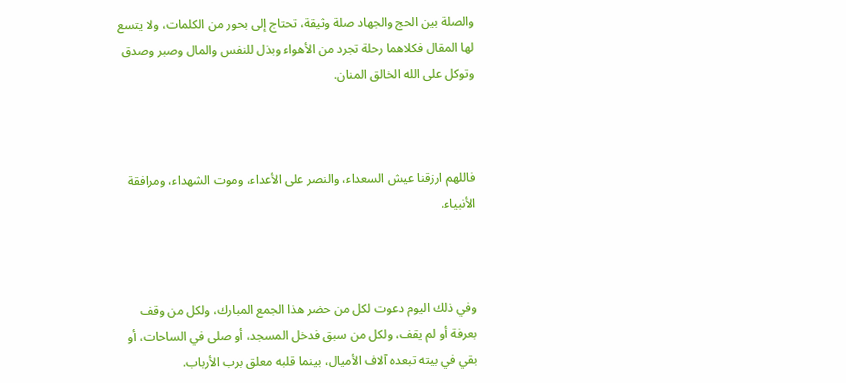والصلة بين الحج والجهاد صلة وثيقة، تحتاج إلى بحور من الكلمات، ولا يتسع لها المقال فكلاهما رحلة تجرد من الأهواء وبذل للنفس والمال وصبر وصدق وتوكل على الله الخالق المنان.



فاللهم ارزقنا عيش السعداء، والنصر على الأعداء، وموت الشهداء، ومرافقة الأنبياء.



وفي ذلك اليوم دعوت لكل من حضر هذا الجمع المبارك، ولكل من وقف بعرفة أو لم يقف، ولكل من سبق فدخل المسجد، أو صلى في الساحات، أو بقي في بيته تبعده آلاف الأميال، بينما قلبه معلق برب الأرباب.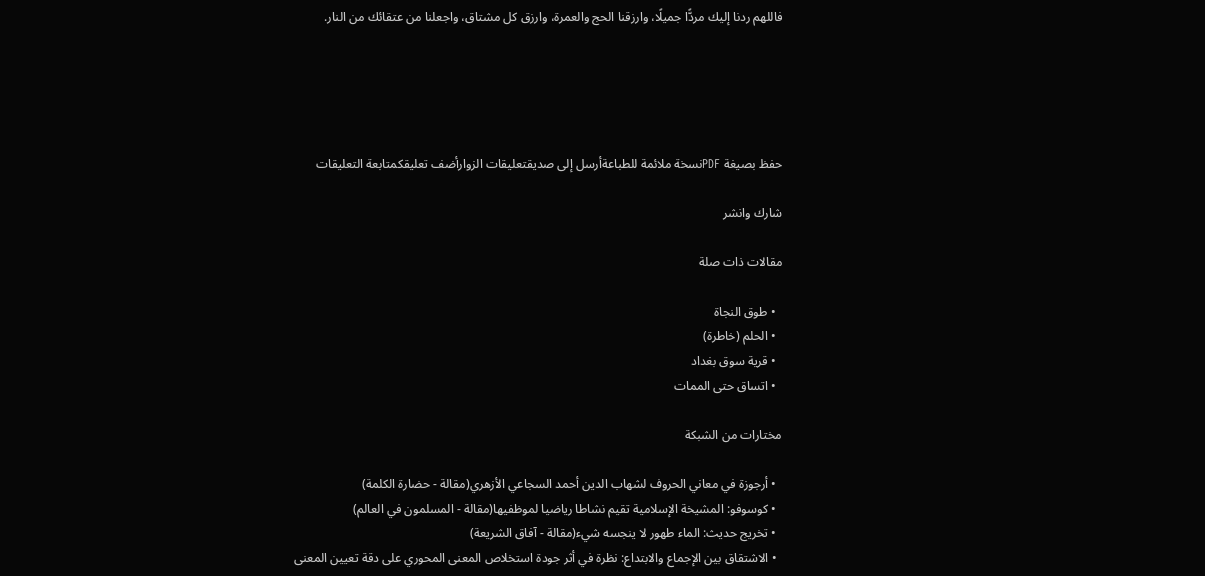فاللهم ردنا إليك مردًّا جميلًا، وارزقنا الحج والعمرة، وارزق كل مشتاق، واجعلنا من عتقائك من النار.





حفظ بصيغة PDFنسخة ملائمة للطباعةأرسل إلى صديقتعليقات الزوارأضف تعليقكمتابعة التعليقات

شارك وانشر

مقالات ذات صلة

  • طوق النجاة
  • الحلم (خاطرة)
  • قرية سوق بغداد
  • اتساق حتى الممات

مختارات من الشبكة

  • أرجوزة في معاني الحروف لشهاب الدين أحمد السجاعي الأزهري(مقالة - حضارة الكلمة)
  • كوسوفو: المشيخة الإسلامية تقيم نشاطا رياضيا لموظفيها(مقالة - المسلمون في العالم)
  • تخريج حديث: الماء طهور لا ينجسه شيء(مقالة - آفاق الشريعة)
  • الاشتقاق بين الإجماع والابتداع: نظرة في أثر جودة استخلاص المعنى المحوري على دقة تعيين المعنى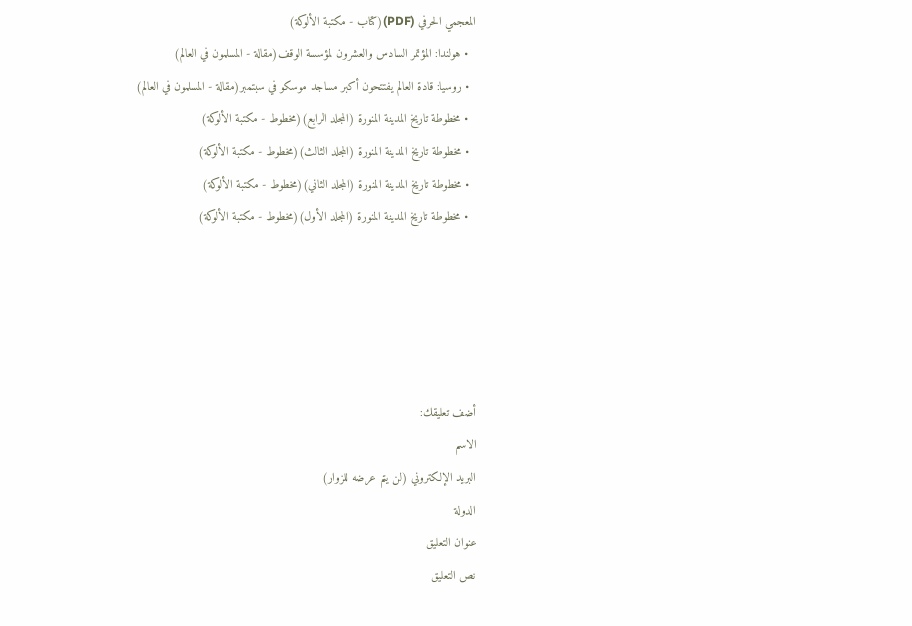المعجمي الحرفي (PDF)(كتاب - مكتبة الألوكة)
  • هولندا: المؤتمر السادس والعشرون لمؤسسة الوقف(مقالة - المسلمون في العالم)
  • روسيا: قادة العالم يفتتحون أكبر مساجد موسكو في سبتمبر(مقالة - المسلمون في العالم)
  • مخطوطة تاريخ المدينة المنورة (المجلد الرابع)(مخطوط - مكتبة الألوكة)
  • مخطوطة تاريخ المدينة المنورة (المجلد الثالث)(مخطوط - مكتبة الألوكة)
  • مخطوطة تاريخ المدينة المنورة (المجلد الثاني)(مخطوط - مكتبة الألوكة)
  • مخطوطة تاريخ المدينة المنورة (المجلد الأول)(مخطوط - مكتبة الألوكة)





أضف تعليقك:
الاسم
البريد الإلكتروني (لن يتم عرضه للزوار)
الدولة
عنوان التعليق
نص التعليق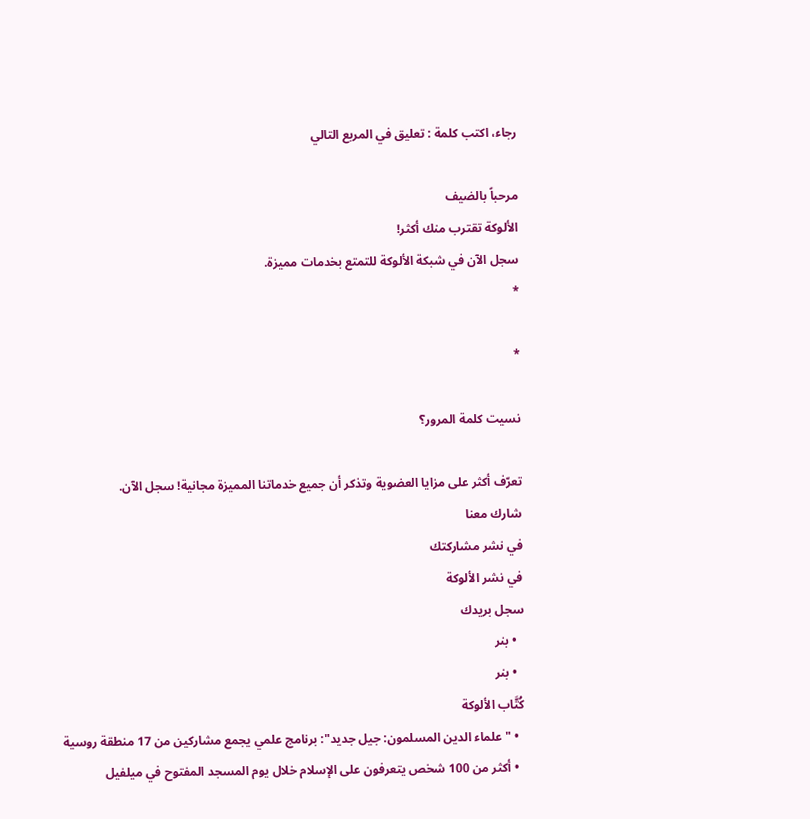رجاء، اكتب كلمة : تعليق في المربع التالي

مرحباً بالضيف
الألوكة تقترب منك أكثر!
سجل الآن في شبكة الألوكة للتمتع بخدمات مميزة.
*

*

نسيت كلمة المرور؟

تعرّف أكثر على مزايا العضوية وتذكر أن جميع خدماتنا المميزة مجانية! سجل الآن.
شارك معنا
في نشر مشاركتك
في نشر الألوكة
سجل بريدك
  • بنر
  • بنر
كُتَّاب الألوكة
  • "علماء الدين المسلمون: جيل جديد": برنامج علمي يجمع مشاركين من 17 منطقة روسية
  • أكثر من 100 شخص يتعرفون على الإسلام خلال يوم المسجد المفتوح في ميلفيل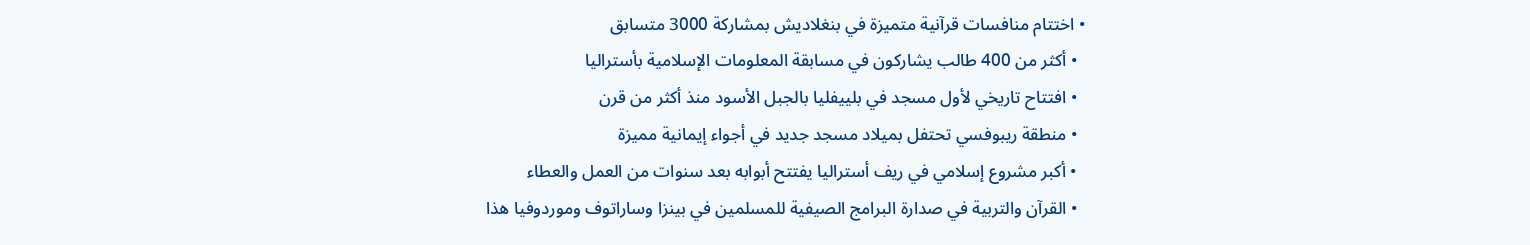• اختتام منافسات قرآنية متميزة في بنغلاديش بمشاركة 3000 متسابق
  • أكثر من 400 طالب يشاركون في مسابقة المعلومات الإسلامية بأستراليا
  • افتتاح تاريخي لأول مسجد في بلييفليا بالجبل الأسود منذ أكثر من قرن
  • منطقة ريبوفسي تحتفل بميلاد مسجد جديد في أجواء إيمانية مميزة
  • أكبر مشروع إسلامي في ريف أستراليا يفتتح أبوابه بعد سنوات من العمل والعطاء
  • القرآن والتربية في صدارة البرامج الصيفية للمسلمين في بينزا وساراتوف وموردوفيا هذا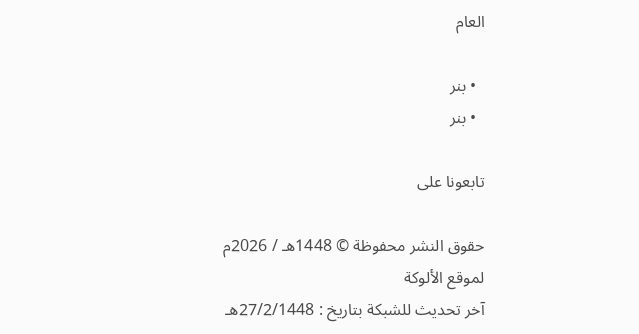العام

  • بنر
  • بنر

تابعونا على

حقوق النشر محفوظة © 1448هـ / 2026م لموقع الألوكة
آخر تحديث للشبكة بتاريخ : 27/2/1448هـ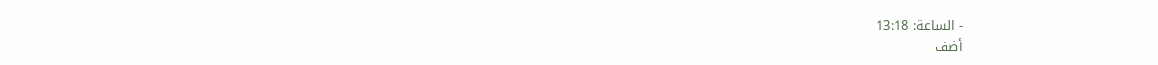- الساعة: 13:18
أضف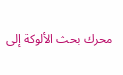محرك بحث الألوكة إلى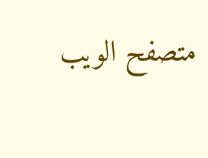متصفح الويب